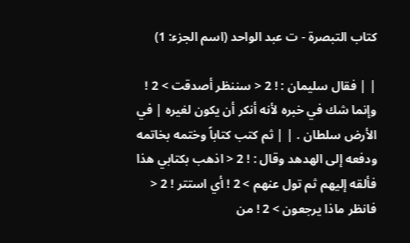كتاب التبصرة - ت عبد الواحد (اسم الجزء: 1)

| | فقال سليمان : ! 2 < سننظر أصدقت > 2 ! وإنما شك في خبره لأنه أنكر أن يكون لغيره | في الأرض سلطان . | | ثم كتب كتاباً وختمه بخاتمه ودفعه إلى الهدهد وقال : ! 2 < اذهب بكتابي هذا فألقه إليهم ثم تول عنهم > 2 ! أي استتر ! 2 < فانظر ماذا يرجعون > 2 ! من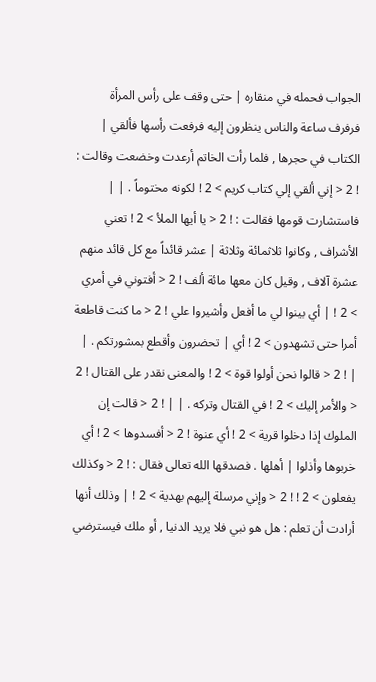الجواب فحمله في منقاره | حتى وقف على رأس المرأة فرفرف ساعة والناس ينظرون إليه فرفعت رأسها فألقي | الكتاب في حجرها , فلما رأت الخاتم أرعدت وخضعت وقالت : ! 2 < إني ألقي إلي كتاب كريم > 2 ! لكونه مختوماً . | | فاستشارت قومها فقالت : ! 2 < يا أيها الملأ > 2 ! تعني الأشراف , وكانوا ثلاثمائة وثلاثة | عشر قائداً مع كل قائد منهم عشرة آلاف , وقيل كان معها مائة ألف ! 2 < أفتوني في أمري > 2 ! | أي بينوا لي ما أفعل وأشيروا علي ! 2 < ما كنت قاطعة أمرا حتى تشهدون > 2 ! أي | تحضرون وأقطع بمشورتكم . | | ! 2 < قالوا نحن أولوا قوة > 2 ! والمعنى نقدر على القتال ! 2 < والأمر إليك > 2 ! في القتال وتركه . | | ! 2 < قالت إن الملوك إذا دخلوا قرية > 2 ! أي عنوة ! 2 < أفسدوها > 2 ! أي خربوها وأذلوا | أهلها . فصدقها الله تعالى فقال : ! 2 < وكذلك يفعلون > 2 ! ! 2 < وإني مرسلة إليهم بهدية > 2 ! | وذلك أنها أرادت أن تعلم : هل هو نبي فلا يريد الدنيا , أو ملك فيسترضي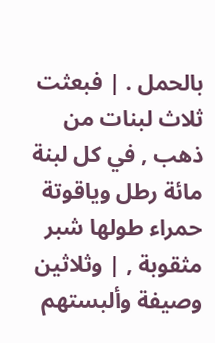بالحمل . | فبعثت ثلاث لبنات من ذهب , في كل لبنة مائة رطل وياقوتة حمراء طولها شبر مثقوبة , | وثلاثين وصيفة وألبستهم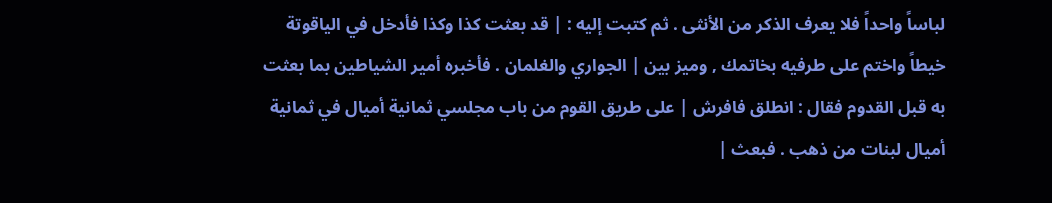لباساً واحداً فلا يعرف الذكر من الأنثى . ثم كتبت إليه : | قد بعثت كذا وكذا فأدخل في الياقوتة خيطاً واختم على طرفيه بخاتمك , وميز بين | الجواري والغلمان . فأخبره أمير الشياطين بما بعثت به قبل القدوم فقال : انطلق فافرش | على طريق القوم من باب مجلسي ثمانية أميال في ثمانية أميال لبنات من ذهب . فبعث |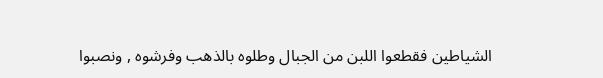الشياطين فقطعوا اللبن من الجبال وطلوه بالذهب وفرشوه , ونصبوا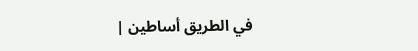في الطريق أساطين |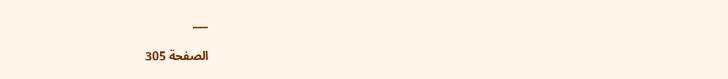___

الصفحة 305